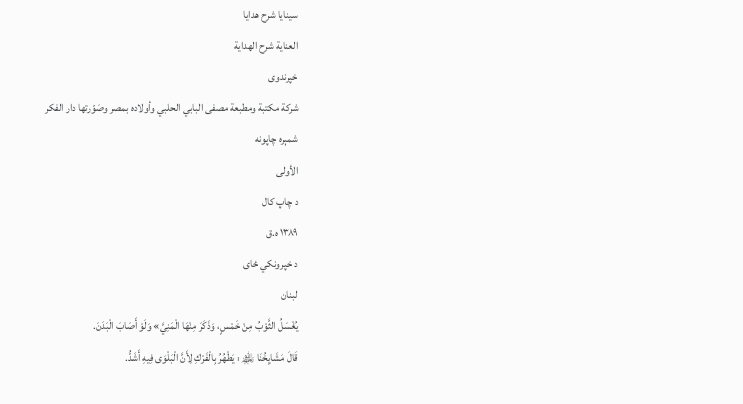سينايا شرح هدايا
العناية شرح الهداية
خپرندوی
شركة مكتبة ومطبعة مصفى البابي الحلبي وأولاده بمصر وصَوّرتها دار الفكر
شمېره چاپونه
الأولى
د چاپ کال
۱۳۸۹ ه.ق
د خپرونکي ځای
لبنان
يُغْسَلُ الثَّوْبُ مِنْ خَمْسٍ، وَذَكَرَ مِنْهَا الْمَنِيَّ» وَلَوْ أَصَابَ الْبَدَنَ.
قَالَ مَشَايِخُنَا ﵏: يَطْهُرُ بِالْفَرْكِ لِأَنَّ الْبَلْوَى فِيهِ أَشَدُّ.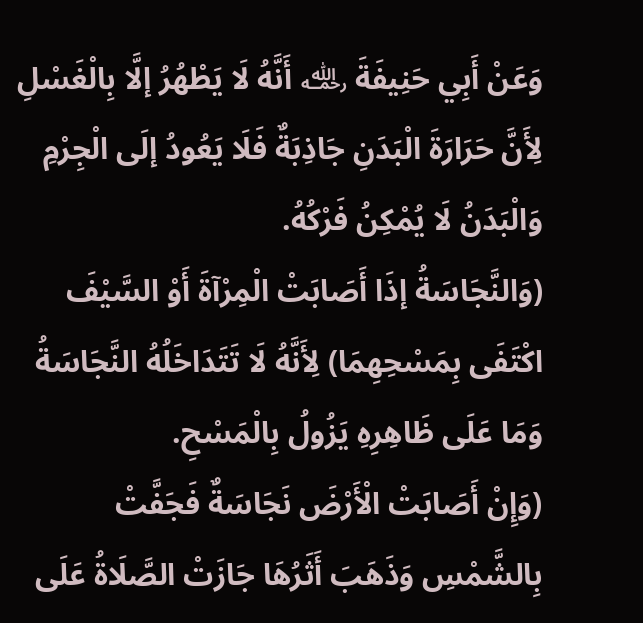وَعَنْ أَبِي حَنِيفَةَ ﵀ أَنَّهُ لَا يَطْهُرُ إلَّا بِالْغَسْلِ لِأَنَّ حَرَارَةَ الْبَدَنِ جَاذِبَةٌ فَلَا يَعُودُ إلَى الْجِرْمِ وَالْبَدَنُ لَا يُمْكِنُ فَرْكُهُ.
(وَالنَّجَاسَةُ إذَا أَصَابَتْ الْمِرْآةَ أَوْ السَّيْفَ اكْتَفَى بِمَسْحِهِمَا) لِأَنَّهُ لَا تَتَدَاخَلُهُ النَّجَاسَةُ وَمَا عَلَى ظَاهِرِهِ يَزُولُ بِالْمَسْحِ.
(وَإِنْ أَصَابَتْ الْأَرْضَ نَجَاسَةٌ فَجَفَّتْ بِالشَّمْسِ وَذَهَبَ أَثَرُهَا جَازَتْ الصَّلَاةُ عَلَى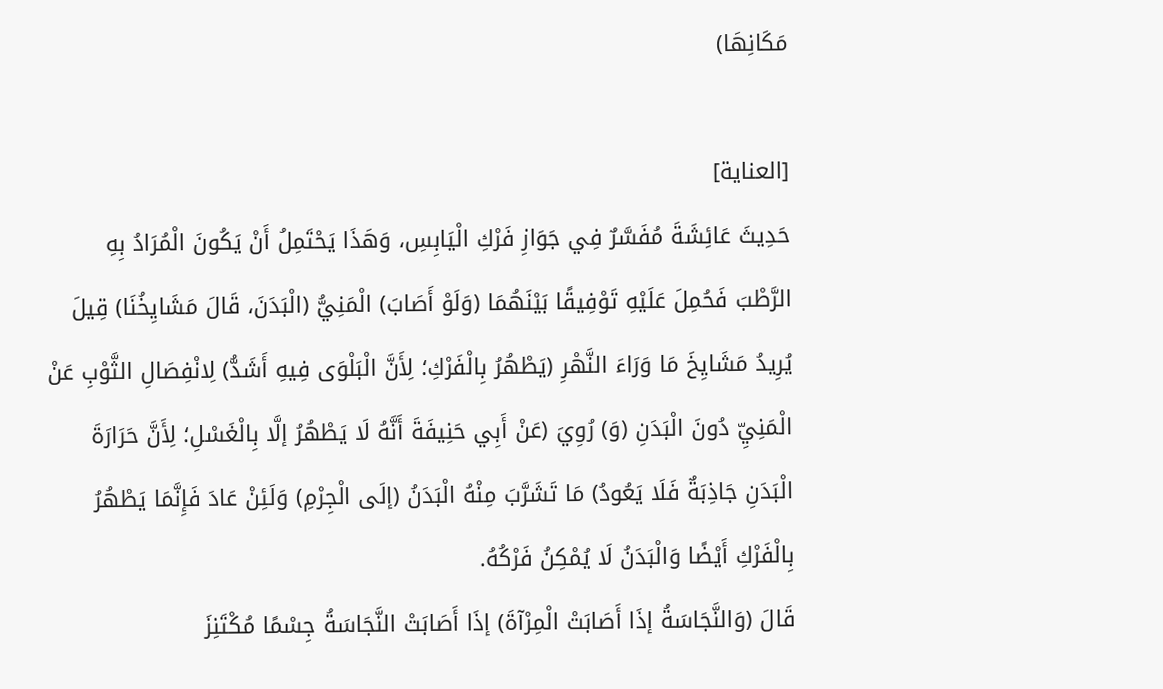مَكَانِهَا)

[العناية]
حَدِيثَ عَائِشَةَ مُفَسَّرٌ فِي جَوَازِ فَرْكِ الْيَابِسِ، وَهَذَا يَحْتَمِلُ أَنْ يَكُونَ الْمُرَادُ بِهِ الرَّطْبَ فَحُمِلَ عَلَيْهِ تَوْفِيقًا بَيْنَهُمَا (وَلَوْ أَصَابَ) الْمَنِيُّ (الْبَدَنَ، قَالَ مَشَايِخُنَا) قِيلَ يُرِيدُ مَشَايِخَ مَا وَرَاءَ النَّهْرِ (يَطْهُرُ بِالْفَرْكِ؛ لِأَنَّ الْبَلْوَى فِيهِ أَشَدُّ) لِانْفِصَالِ الثَّوْبِ عَنْ الْمَنِيِّ دُونَ الْبَدَنِ (وَ) رُوِيَ (عَنْ أَبِي حَنِيفَةَ أَنَّهُ لَا يَطْهُرُ إلَّا بِالْغَسْلِ؛ لِأَنَّ حَرَارَةَ الْبَدَنِ جَاذِبَةٌ فَلَا يَعُودُ) مَا تَشَرَّبَ مِنْهُ الْبَدَنُ (إلَى الْجِرْمِ) وَلَئِنْ عَادَ فَإِنَّمَا يَطْهُرُ بِالْفَرْكِ أَيْضًا وَالْبَدَنُ لَا يُمْكِنُ فَرْكُهُ.
قَالَ (وَالنَّجَاسَةُ إذَا أَصَابَتْ الْمِرْآةَ) إذَا أَصَابَتْ النَّجَاسَةُ جِسْمًا مُكْتَنِزَ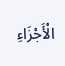الْأَجْزَاءِ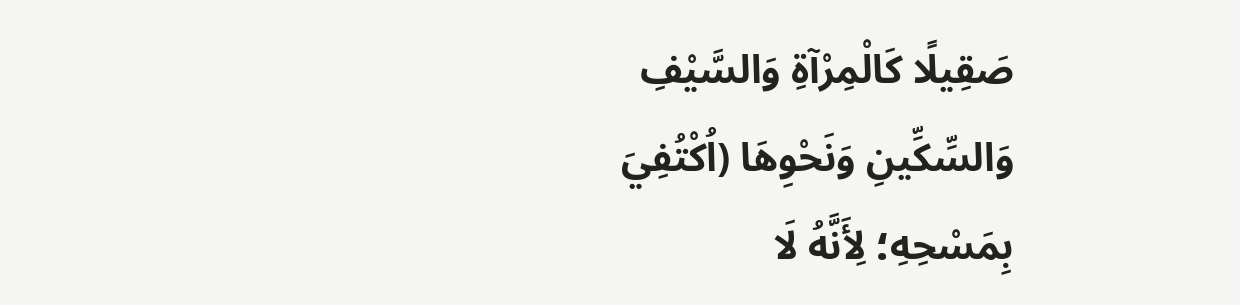صَقِيلًا كَالْمِرْآةِ وَالسَّيْفِ وَالسِّكِّينِ وَنَحْوِهَا (اُكْتُفِيَ بِمَسْحِهِ؛ لِأَنَّهُ لَا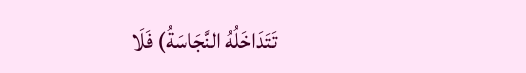تَتَدَاخَلُهُ النَّجَاسَةُ) فَلَا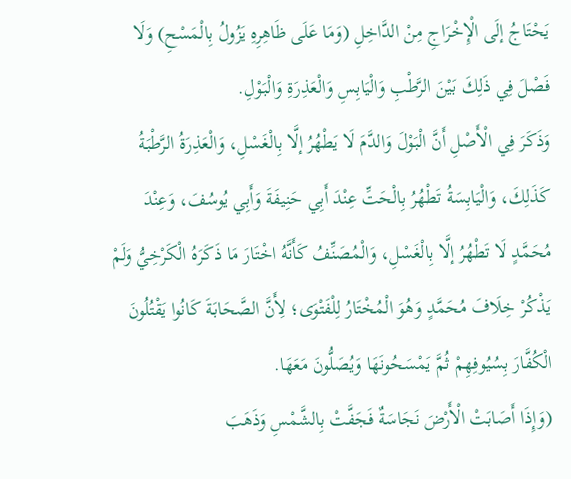يَحْتَاجُ إلَى الْإِخْرَاجِ مِنْ الدَّاخِلِ (وَمَا عَلَى ظَاهِرِهِ يَزُولُ بِالْمَسْحِ) وَلَا فَصْلَ فِي ذَلِكَ بَيْنَ الرَّطْبِ وَالْيَابِسِ وَالْعَذِرَةِ وَالْبَوْلِ.
وَذَكَرَ فِي الْأَصْلِ أَنَّ الْبَوْلَ وَالدَّمَ لَا يَطْهُرُ إلَّا بِالْغَسْلِ، وَالْعَذِرَةُ الرَّطْبَةُ كَذَلِكَ، وَالْيَابِسَةُ تَطْهُرُ بِالْحَتِّ عِنْدَ أَبِي حَنِيفَةَ وَأَبِي يُوسُفَ، وَعِنْدَ مُحَمَّدٍ لَا تَطْهُرُ إلَّا بِالْغَسْلِ، وَالْمُصَنِّفُ كَأَنَّهُ اخْتَارَ مَا ذَكَرَهُ الْكَرْخِيُّ وَلَمْ يَذْكُرْ خِلَافَ مُحَمَّدٍ وَهُوَ الْمُخْتَارُ لِلْفَتْوَى؛ لِأَنَّ الصَّحَابَةَ كَانُوا يَقْتُلُونَ الْكُفَّارَ بِسُيُوفِهِمْ ثُمَّ يَمْسَحُونَهَا وَيُصَلُّونَ مَعَهَا.
(وَإِذَا أَصَابَتْ الْأَرْضَ نَجَاسَةٌ فَجَفَّتْ بِالشَّمْسِ وَذَهَبَ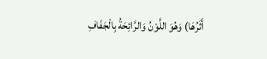أَثَرُهَا) وَهُوَ اللَّوْنُ وَالرَّائِحَةُ بِالْجَفَافِ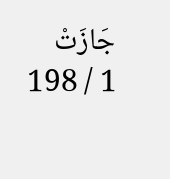جَازَتْ
1 / 198